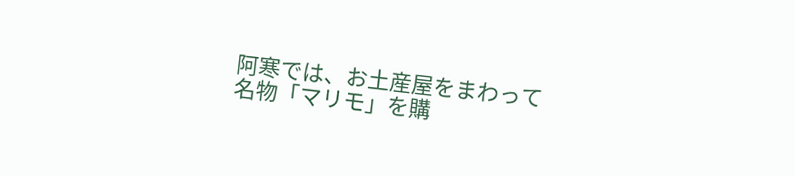阿寒では、お土産屋をまわって
名物「マリモ」を購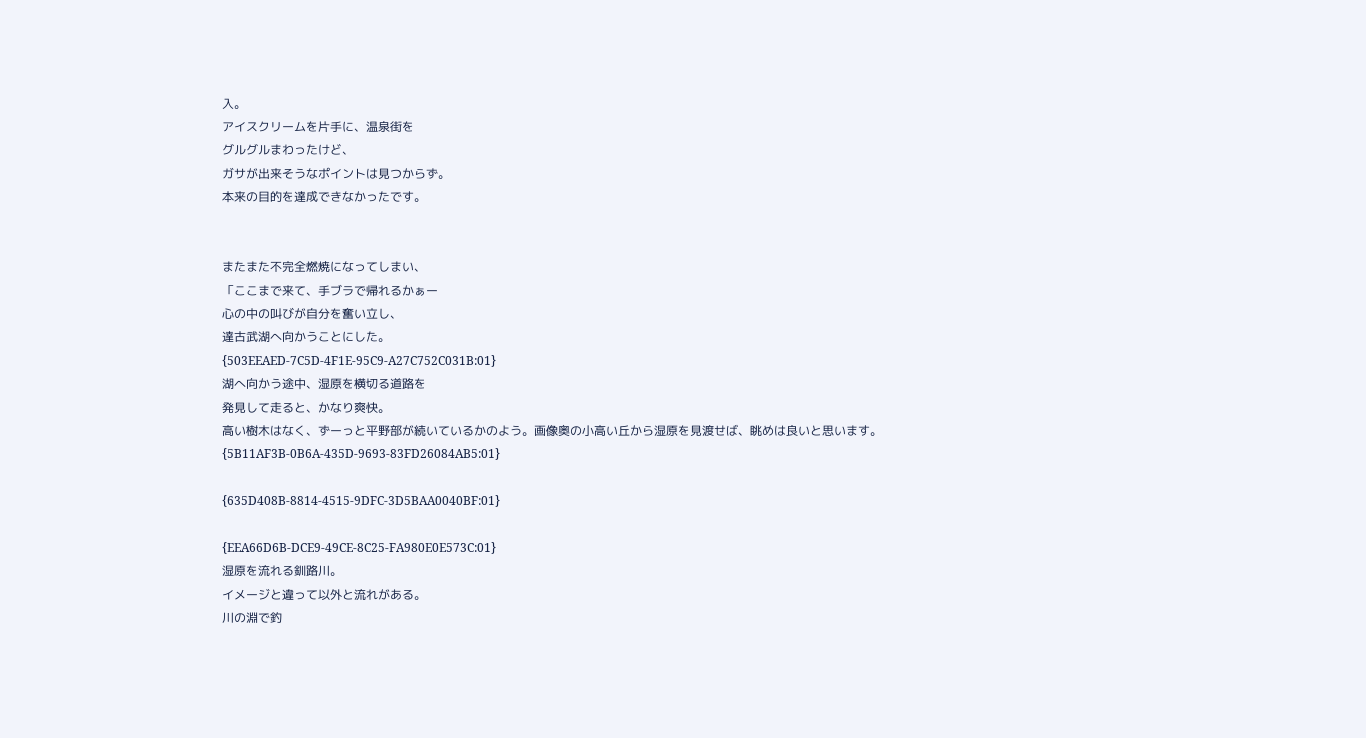入。
アイスクリームを片手に、温泉街を
グルグルまわったけど、
ガサが出来そうなポイントは見つからず。
本来の目的を達成できなかったです。


またまた不完全燃焼になってしまい、
「ここまで来て、手ブラで帰れるかぁー
心の中の叫びが自分を奮い立し、
達古武湖へ向かうことにした。
{503EEAED-7C5D-4F1E-95C9-A27C752C031B:01}
湖へ向かう途中、湿原を横切る道路を
発見して走ると、かなり爽快。
高い樹木はなく、ずーっと平野部が続いているかのよう。画像奥の小高い丘から湿原を見渡せば、眺めは良いと思います。
{5B11AF3B-0B6A-435D-9693-83FD26084AB5:01}

{635D408B-8814-4515-9DFC-3D5BAA0040BF:01}

{EEA66D6B-DCE9-49CE-8C25-FA980E0E573C:01}
湿原を流れる釧路川。
イメージと違って以外と流れがある。
川の淵で釣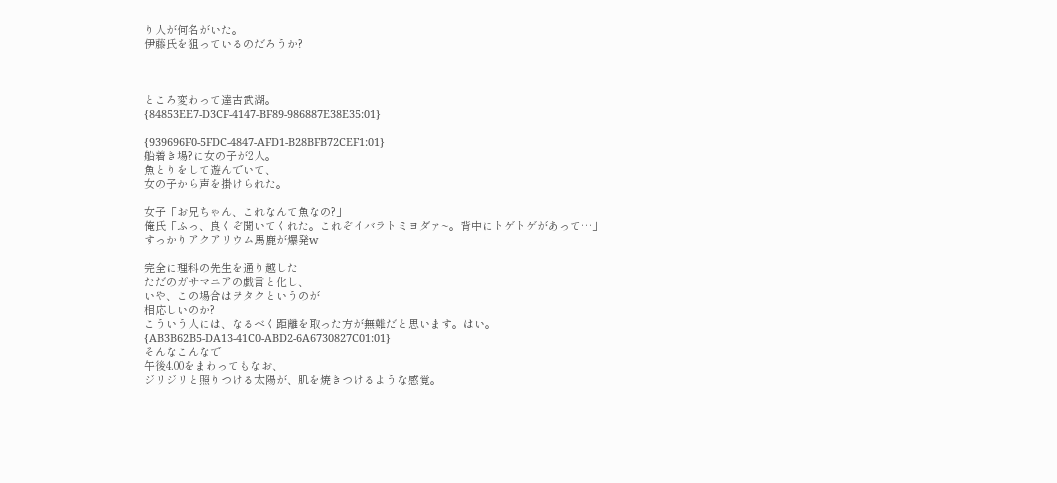り人が何名がいた。
伊藤氏を狙っているのだろうか?



ところ変わって達古武湖。
{84853EE7-D3CF-4147-BF89-986887E38E35:01}

{939696F0-5FDC-4847-AFD1-B28BFB72CEF1:01}
船着き場?に女の子が2人。
魚とりをして遊んでいて、
女の子から声を掛けられた。

女子「お兄ちゃん、これなんて魚なの?」
俺氏「ふっ、良くぞ聞いてくれた。これぞイバラトミヨダァ~。背中にトゲトゲがあって…」
すっかりアクアリウム馬鹿が爆発w

完全に理科の先生を通り越した
ただのガサマニアの戯言と化し、
いや、この場合はヲタクというのが
相応しいのか?
こういう人には、なるべく距離を取った方が無難だと思います。はい。
{AB3B62B5-DA13-41C0-ABD2-6A6730827C01:01}
そんなこんなで
午後4.00をまわってもなお、
ジリジリと照りつける太陽が、肌を焼きつけるような感覚。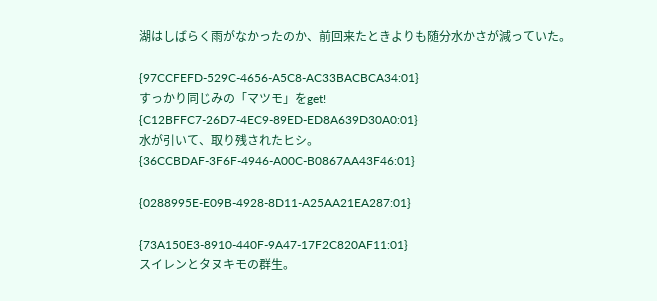湖はしばらく雨がなかったのか、前回来たときよりも随分水かさが減っていた。

{97CCFEFD-529C-4656-A5C8-AC33BACBCA34:01}
すっかり同じみの「マツモ」をget!
{C12BFFC7-26D7-4EC9-89ED-ED8A639D30A0:01}
水が引いて、取り残されたヒシ。
{36CCBDAF-3F6F-4946-A00C-B0867AA43F46:01}

{0288995E-E09B-4928-8D11-A25AA21EA287:01}

{73A150E3-8910-440F-9A47-17F2C820AF11:01}
スイレンとタヌキモの群生。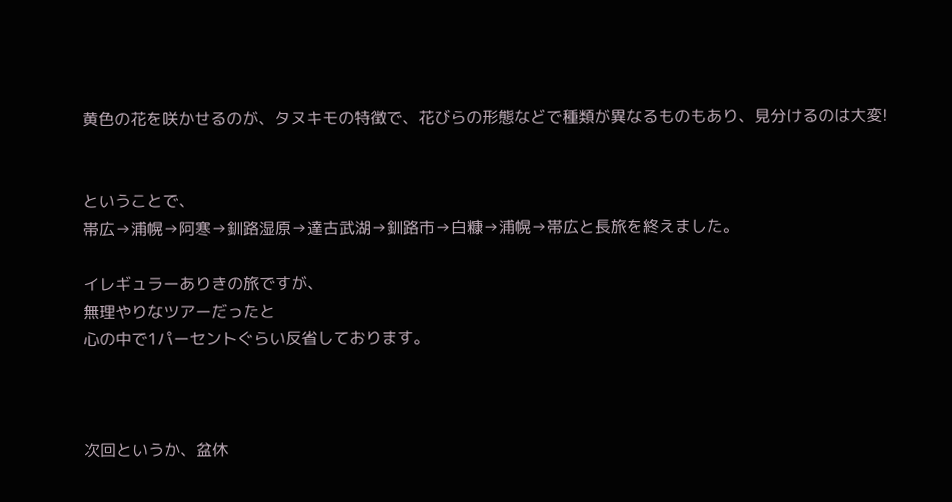黄色の花を咲かせるのが、タヌキモの特徴で、花びらの形態などで種類が異なるものもあり、見分けるのは大変!


ということで、
帯広→浦幌→阿寒→釧路湿原→達古武湖→釧路市→白糠→浦幌→帯広と長旅を終えました。

イレギュラーありきの旅ですが、
無理やりなツアーだったと
心の中で1パーセントぐらい反省しております。



次回というか、盆休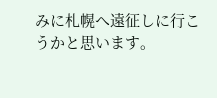みに札幌へ遠征しに行こうかと思います。